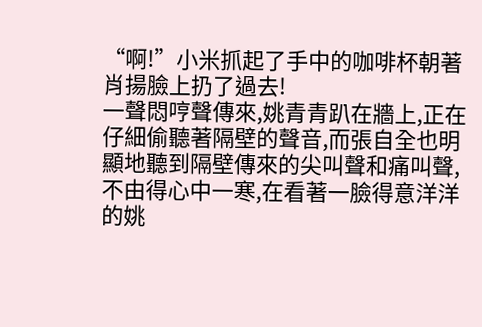“啊!”小米抓起了手中的咖啡杯朝著肖揚臉上扔了過去!
一聲悶哼聲傳來,姚青青趴在牆上,正在仔細偷聽著隔壁的聲音,而張自全也明顯地聽到隔壁傳來的尖叫聲和痛叫聲,不由得心中一寒,在看著一臉得意洋洋的姚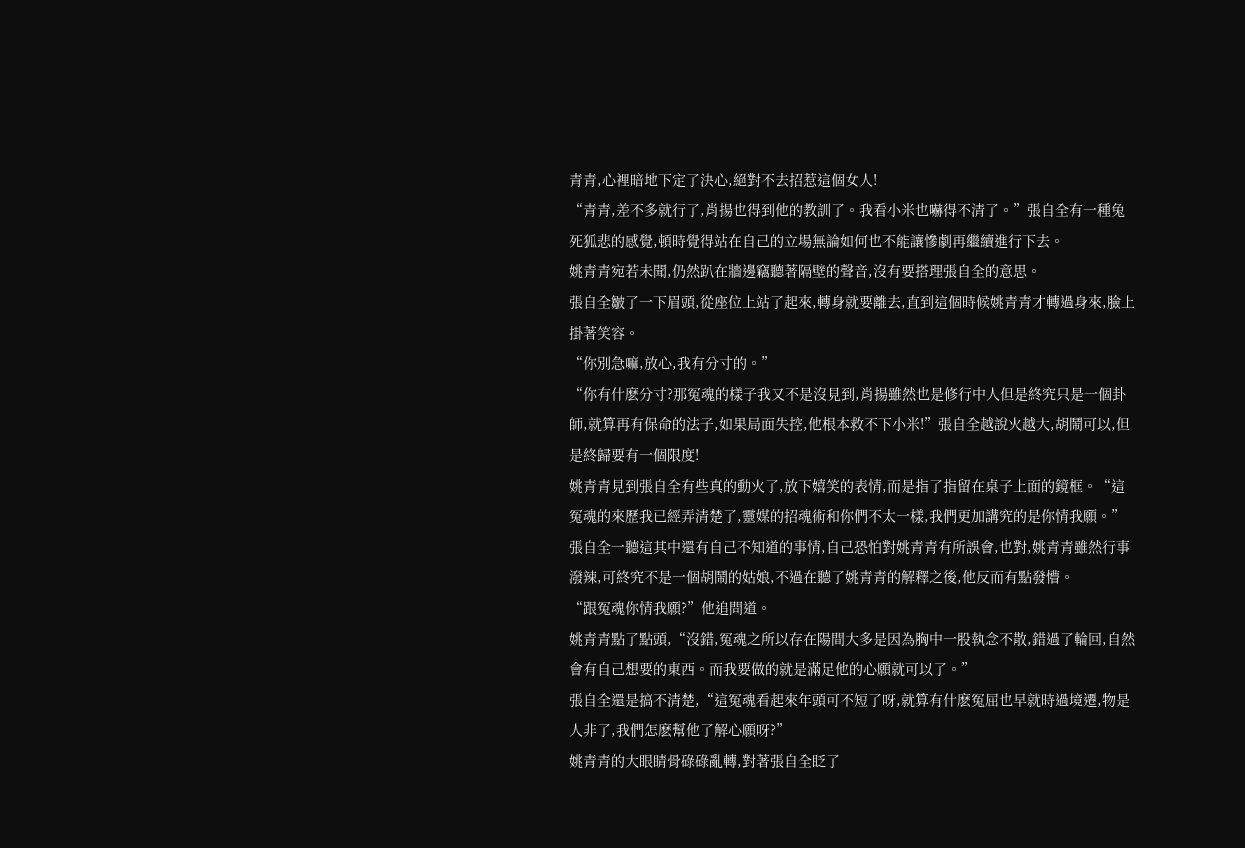青青,心裡暗地下定了決心,絕對不去招惹這個女人!
“青青,差不多就行了,肖揚也得到他的教訓了。我看小米也嚇得不清了。”張自全有一種兔死狐悲的感覺,頓時覺得站在自己的立場無論如何也不能讓慘劇再繼續進行下去。
姚青青宛若未聞,仍然趴在牆邊竊聽著隔壁的聲音,沒有要搭理張自全的意思。
張自全皺了一下眉頭,從座位上站了起來,轉身就要離去,直到這個時候姚青青才轉過身來,臉上掛著笑容。
“你別急嘛,放心,我有分寸的。”
“你有什麽分寸?那冤魂的樣子我又不是沒見到,肖揚雖然也是修行中人但是終究只是一個卦師,就算再有保命的法子,如果局面失控,他根本救不下小米!”張自全越說火越大,胡鬧可以,但是終歸要有一個限度!
姚青青見到張自全有些真的動火了,放下嬉笑的表情,而是指了指留在桌子上面的鏡框。“這冤魂的來歷我已經弄清楚了,靈媒的招魂術和你們不太一樣,我們更加講究的是你情我願。”
張自全一聽這其中還有自己不知道的事情,自己恐怕對姚青青有所誤會,也對,姚青青雖然行事潑辣,可終究不是一個胡鬧的姑娘,不過在聽了姚青青的解釋之後,他反而有點發懵。
“跟冤魂你情我願?”他追問道。
姚青青點了點頭,“沒錯,冤魂之所以存在陽間大多是因為胸中一股執念不散,錯過了輪回,自然會有自己想要的東西。而我要做的就是滿足他的心願就可以了。”
張自全還是搞不清楚,“這冤魂看起來年頭可不短了呀,就算有什麽冤屈也早就時過境遷,物是人非了,我們怎麽幫他了解心願呀?”
姚青青的大眼睛骨碌碌亂轉,對著張自全眨了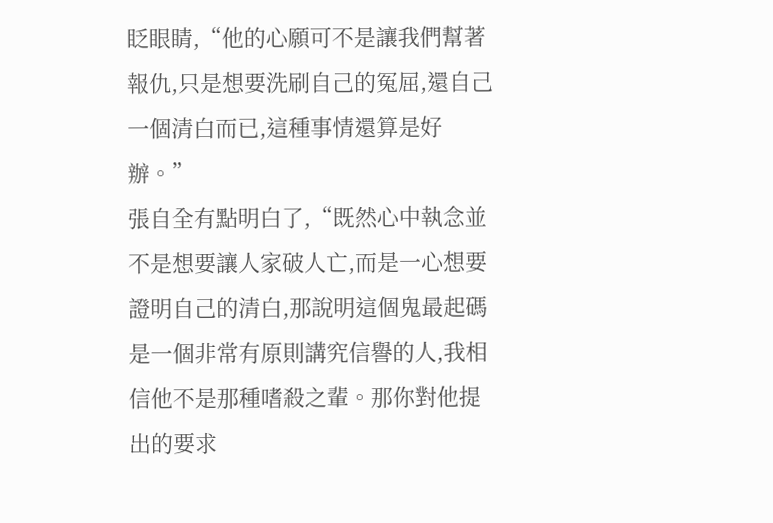眨眼睛,“他的心願可不是讓我們幫著報仇,只是想要洗刷自己的冤屈,還自己一個清白而已,這種事情還算是好辦。”
張自全有點明白了,“既然心中執念並不是想要讓人家破人亡,而是一心想要證明自己的清白,那說明這個鬼最起碼是一個非常有原則講究信譽的人,我相信他不是那種嗜殺之輩。那你對他提出的要求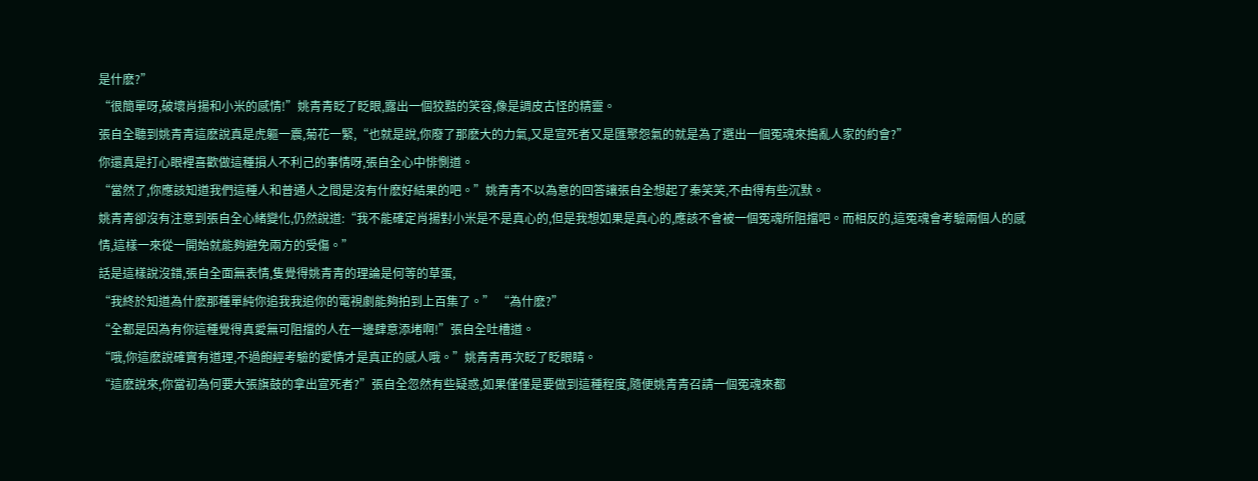是什麽?”
“很簡單呀,破壞肖揚和小米的感情!”姚青青眨了眨眼,露出一個狡黠的笑容,像是調皮古怪的精靈。
張自全聽到姚青青這麽說真是虎軀一震,菊花一緊,“也就是說,你廢了那麽大的力氣,又是宣死者又是匯聚怨氣的就是為了選出一個冤魂來搗亂人家的約會?”
你還真是打心眼裡喜歡做這種損人不利己的事情呀,張自全心中悱惻道。
“當然了,你應該知道我們這種人和普通人之間是沒有什麽好結果的吧。”姚青青不以為意的回答讓張自全想起了秦笑笑,不由得有些沉默。
姚青青卻沒有注意到張自全心緒變化,仍然說道:“我不能確定肖揚對小米是不是真心的,但是我想如果是真心的,應該不會被一個冤魂所阻擋吧。而相反的,這冤魂會考驗兩個人的感情,這樣一來從一開始就能夠避免兩方的受傷。”
話是這樣說沒錯,張自全面無表情,隻覺得姚青青的理論是何等的草蛋,
“我終於知道為什麽那種單純你追我我追你的電視劇能夠拍到上百集了。” “為什麽?”
“全都是因為有你這種覺得真愛無可阻擋的人在一邊肆意添堵啊!”張自全吐槽道。
“哦,你這麽說確實有道理,不過飽經考驗的愛情才是真正的感人哦。”姚青青再次眨了眨眼睛。
“這麽說來,你當初為何要大張旗鼓的拿出宣死者?”張自全忽然有些疑惑,如果僅僅是要做到這種程度,隨便姚青青召請一個冤魂來都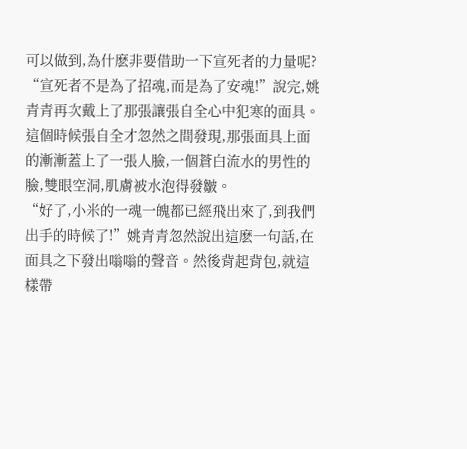可以做到,為什麽非要借助一下宣死者的力量呢?
“宣死者不是為了招魂,而是為了安魂!”說完,姚青青再次戴上了那張讓張自全心中犯寒的面具。
這個時候張自全才忽然之間發現,那張面具上面的漸漸蓋上了一張人臉,一個蒼白流水的男性的臉,雙眼空洞,肌膚被水泡得發皺。
“好了,小米的一魂一魄都已經飛出來了,到我們出手的時候了!”姚青青忽然說出這麽一句話,在面具之下發出嗡嗡的聲音。然後背起背包,就這樣帶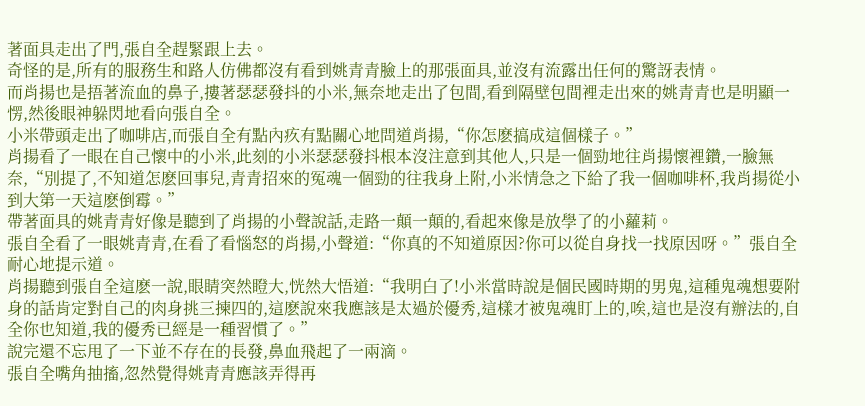著面具走出了門,張自全趕緊跟上去。
奇怪的是,所有的服務生和路人仿佛都沒有看到姚青青臉上的那張面具,並沒有流露出任何的驚訝表情。
而肖揚也是捂著流血的鼻子,摟著瑟瑟發抖的小米,無奈地走出了包間,看到隔壁包間裡走出來的姚青青也是明顯一愣,然後眼神躲閃地看向張自全。
小米帶頭走出了咖啡店,而張自全有點內疚有點關心地問道肖揚,“你怎麽搞成這個樣子。”
肖揚看了一眼在自己懷中的小米,此刻的小米瑟瑟發抖根本沒注意到其他人,只是一個勁地往肖揚懷裡鑽,一臉無奈,“別提了,不知道怎麽回事兒,青青招來的冤魂一個勁的往我身上附,小米情急之下給了我一個咖啡杯,我肖揚從小到大第一天這麽倒霉。”
帶著面具的姚青青好像是聽到了肖揚的小聲說話,走路一顛一顛的,看起來像是放學了的小蘿莉。
張自全看了一眼姚青青,在看了看惱怒的肖揚,小聲道:“你真的不知道原因?你可以從自身找一找原因呀。”張自全耐心地提示道。
肖揚聽到張自全這麽一說,眼睛突然瞪大,恍然大悟道:“我明白了!小米當時說是個民國時期的男鬼,這種鬼魂想要附身的話肯定對自己的肉身挑三揀四的,這麽說來我應該是太過於優秀,這樣才被鬼魂盯上的,唉,這也是沒有辦法的,自全你也知道,我的優秀已經是一種習慣了。”
說完還不忘甩了一下並不存在的長發,鼻血飛起了一兩滴。
張自全嘴角抽搐,忽然覺得姚青青應該弄得再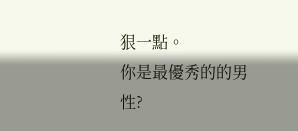狠一點。
你是最優秀的的男性?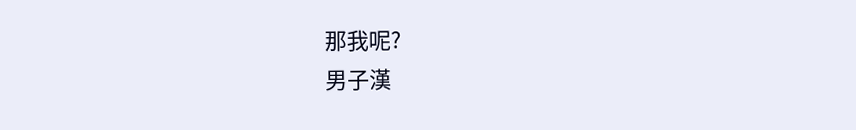那我呢?
男子漢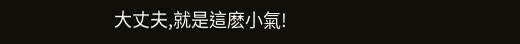大丈夫,就是這麽小氣!